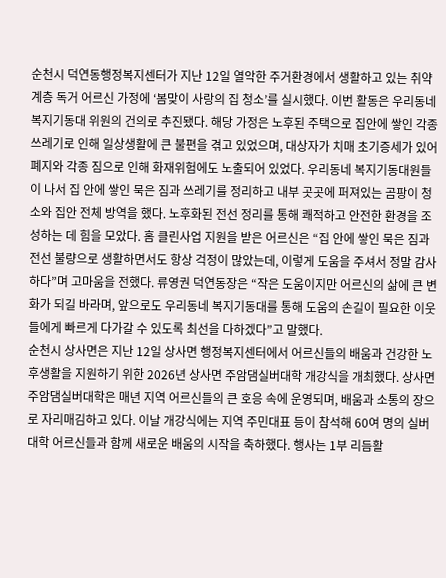순천시 덕연동행정복지센터가 지난 12일 열악한 주거환경에서 생활하고 있는 취약계층 독거 어르신 가정에 ‘봄맞이 사랑의 집 청소’를 실시했다. 이번 활동은 우리동네 복지기동대 위원의 건의로 추진됐다. 해당 가정은 노후된 주택으로 집안에 쌓인 각종 쓰레기로 인해 일상생활에 큰 불편을 겪고 있었으며, 대상자가 치매 초기증세가 있어 폐지와 각종 짐으로 인해 화재위험에도 노출되어 있었다. 우리동네 복지기동대원들이 나서 집 안에 쌓인 묵은 짐과 쓰레기를 정리하고 내부 곳곳에 퍼져있는 곰팡이 청소와 집안 전체 방역을 했다. 노후화된 전선 정리를 통해 쾌적하고 안전한 환경을 조성하는 데 힘을 모았다. 홈 클린사업 지원을 받은 어르신은 “집 안에 쌓인 묵은 짐과 전선 불량으로 생활하면서도 항상 걱정이 많았는데, 이렇게 도움을 주셔서 정말 감사하다”며 고마움을 전했다. 류영권 덕연동장은 “작은 도움이지만 어르신의 삶에 큰 변화가 되길 바라며, 앞으로도 우리동네 복지기동대를 통해 도움의 손길이 필요한 이웃들에게 빠르게 다가갈 수 있도록 최선을 다하겠다”고 말했다.
순천시 상사면은 지난 12일 상사면 행정복지센터에서 어르신들의 배움과 건강한 노후생활을 지원하기 위한 2026년 상사면 주암댐실버대학 개강식을 개최했다. 상사면 주암댐실버대학은 매년 지역 어르신들의 큰 호응 속에 운영되며, 배움과 소통의 장으로 자리매김하고 있다. 이날 개강식에는 지역 주민대표 등이 참석해 60여 명의 실버대학 어르신들과 함께 새로운 배움의 시작을 축하했다. 행사는 1부 리듬활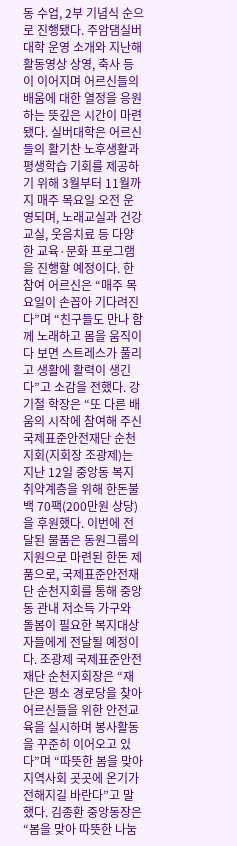동 수업, 2부 기념식 순으로 진행됐다. 주암댐실버대학 운영 소개와 지난해 활동영상 상영, 축사 등이 이어지며 어르신들의 배움에 대한 열정을 응원하는 뜻깊은 시간이 마련됐다. 실버대학은 어르신들의 활기찬 노후생활과 평생학습 기회를 제공하기 위해 3월부터 11월까지 매주 목요일 오전 운영되며, 노래교실과 건강교실, 웃음치료 등 다양한 교육·문화 프로그램을 진행할 예정이다. 한 참여 어르신은 “매주 목요일이 손꼽아 기다려진다”며 “친구들도 만나 함께 노래하고 몸을 움직이다 보면 스트레스가 풀리고 생활에 활력이 생긴다”고 소감을 전했다. 강기철 학장은 “또 다른 배움의 시작에 참여해 주신
국제표준안전재단 순천지회(지회장 조광제)는 지난 12일 중앙동 복지 취약계층을 위해 한돈불백 70팩(200만원 상당)을 후원했다. 이번에 전달된 물품은 동원그룹의 지원으로 마련된 한돈 제품으로, 국제표준안전재단 순천지회를 통해 중앙동 관내 저소득 가구와 돌봄이 필요한 복지대상자들에게 전달될 예정이다. 조광제 국제표준안전재단 순천지회장은 “재단은 평소 경로당을 찾아 어르신들을 위한 안전교육을 실시하며 봉사활동을 꾸준히 이어오고 있다”며 “따뜻한 봄을 맞아 지역사회 곳곳에 온기가 전해지길 바란다”고 말했다. 김종환 중앙동장은 “봄을 맞아 따뜻한 나눔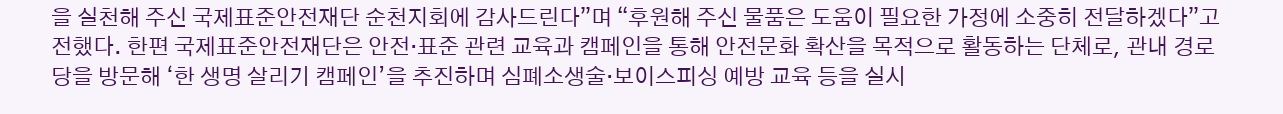을 실천해 주신 국제표준안전재단 순천지회에 감사드린다”며 “후원해 주신 물품은 도움이 필요한 가정에 소중히 전달하겠다”고 전했다. 한편 국제표준안전재단은 안전·표준 관련 교육과 캠페인을 통해 안전문화 확산을 목적으로 활동하는 단체로, 관내 경로당을 방문해 ‘한 생명 살리기 캠페인’을 추진하며 심폐소생술·보이스피싱 예방 교육 등을 실시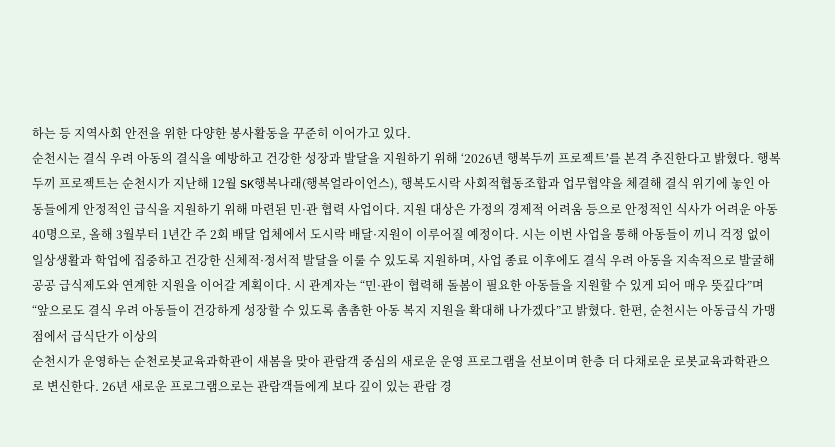하는 등 지역사회 안전을 위한 다양한 봉사활동을 꾸준히 이어가고 있다.
순천시는 결식 우려 아동의 결식을 예방하고 건강한 성장과 발달을 지원하기 위해 ‘2026년 행복두끼 프로젝트’를 본격 추진한다고 밝혔다. 행복두끼 프로젝트는 순천시가 지난해 12월 SK행복나래(행복얼라이언스), 행복도시락 사회적협동조합과 업무협약을 체결해 결식 위기에 놓인 아동들에게 안정적인 급식을 지원하기 위해 마련된 민·관 협력 사업이다. 지원 대상은 가정의 경제적 어려움 등으로 안정적인 식사가 어려운 아동 40명으로, 올해 3월부터 1년간 주 2회 배달 업체에서 도시락 배달·지원이 이루어질 예정이다. 시는 이번 사업을 통해 아동들이 끼니 걱정 없이 일상생활과 학업에 집중하고 건강한 신체적·정서적 발달을 이룰 수 있도록 지원하며, 사업 종료 이후에도 결식 우려 아동을 지속적으로 발굴해 공공 급식제도와 연계한 지원을 이어갈 계획이다. 시 관계자는 “민·관이 협력해 돌봄이 필요한 아동들을 지원할 수 있게 되어 매우 뜻깊다”며 “앞으로도 결식 우려 아동들이 건강하게 성장할 수 있도록 촘촘한 아동 복지 지원을 확대해 나가겠다”고 밝혔다. 한편, 순천시는 아동급식 가맹점에서 급식단가 이상의
순천시가 운영하는 순천로봇교육과학관이 새봄을 맞아 관람객 중심의 새로운 운영 프로그램을 선보이며 한층 더 다채로운 로봇교육과학관으로 변신한다. 26년 새로운 프로그램으로는 관람객들에게 보다 깊이 있는 관람 경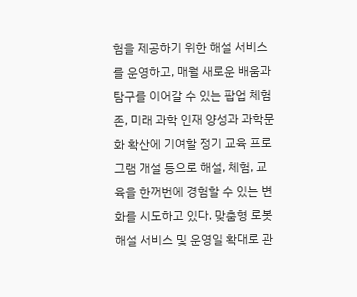험을 제공하기 위한 해설 서비스를 운영하고, 매월 새로운 배움과 탐구를 이어갈 수 있는 팝업 체험존, 미래 과학 인재 양성과 과학문화 확산에 기여할 정기 교육 프로그램 개설 등으로 해설, 체험, 교육을 한꺼번에 경험할 수 있는 변화를 시도하고 있다. 맞춤형 로봇 해설 서비스 및 운영일 확대로 관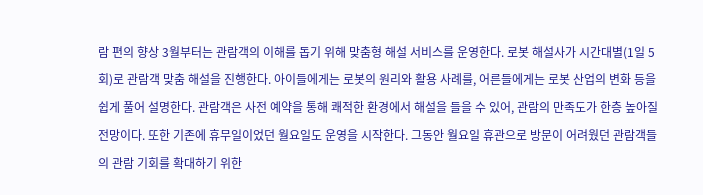람 편의 향상 3월부터는 관람객의 이해를 돕기 위해 맞춤형 해설 서비스를 운영한다. 로봇 해설사가 시간대별(1일 5회)로 관람객 맞춤 해설을 진행한다. 아이들에게는 로봇의 원리와 활용 사례를, 어른들에게는 로봇 산업의 변화 등을 쉽게 풀어 설명한다. 관람객은 사전 예약을 통해 쾌적한 환경에서 해설을 들을 수 있어, 관람의 만족도가 한층 높아질 전망이다. 또한 기존에 휴무일이었던 월요일도 운영을 시작한다. 그동안 월요일 휴관으로 방문이 어려웠던 관람객들의 관람 기회를 확대하기 위한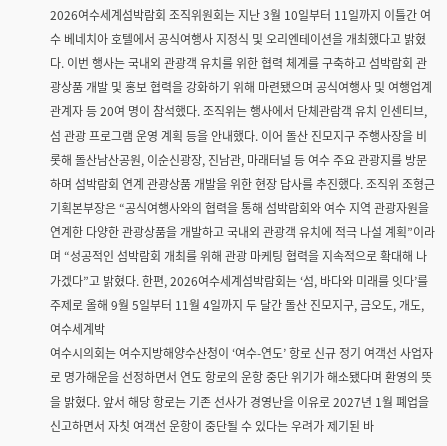2026여수세계섬박람회 조직위원회는 지난 3월 10일부터 11일까지 이틀간 여수 베네치아 호텔에서 공식여행사 지정식 및 오리엔테이션을 개최했다고 밝혔다. 이번 행사는 국내외 관광객 유치를 위한 협력 체계를 구축하고 섬박람회 관광상품 개발 및 홍보 협력을 강화하기 위해 마련됐으며 공식여행사 및 여행업계 관계자 등 20여 명이 참석했다. 조직위는 행사에서 단체관람객 유치 인센티브, 섬 관광 프로그램 운영 계획 등을 안내했다. 이어 돌산 진모지구 주행사장을 비롯해 돌산남산공원, 이순신광장, 진남관, 마래터널 등 여수 주요 관광지를 방문하며 섬박람회 연계 관광상품 개발을 위한 현장 답사를 추진했다. 조직위 조형근 기획본부장은 “공식여행사와의 협력을 통해 섬박람회와 여수 지역 관광자원을 연계한 다양한 관광상품을 개발하고 국내외 관광객 유치에 적극 나설 계획”이라며 “성공적인 섬박람회 개최를 위해 관광 마케팅 협력을 지속적으로 확대해 나가겠다”고 밝혔다. 한편, 2026여수세계섬박람회는 ‘섬, 바다와 미래를 잇다’를 주제로 올해 9월 5일부터 11월 4일까지 두 달간 돌산 진모지구, 금오도, 개도, 여수세계박
여수시의회는 여수지방해양수산청이 ‘여수-연도’ 항로 신규 정기 여객선 사업자로 명가해운을 선정하면서 연도 항로의 운항 중단 위기가 해소됐다며 환영의 뜻을 밝혔다. 앞서 해당 항로는 기존 선사가 경영난을 이유로 2027년 1월 폐업을 신고하면서 자칫 여객선 운항이 중단될 수 있다는 우려가 제기된 바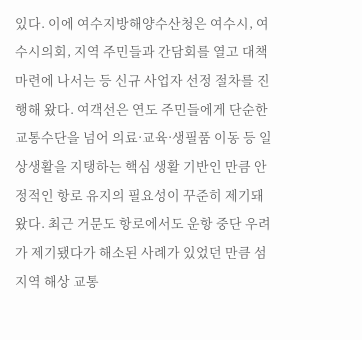있다. 이에 여수지방해양수산청은 여수시, 여수시의회, 지역 주민들과 간담회를 열고 대책 마련에 나서는 등 신규 사업자 선정 절차를 진행해 왔다. 여객선은 연도 주민들에게 단순한 교통수단을 넘어 의료·교육·생필품 이동 등 일상생활을 지탱하는 핵심 생활 기반인 만큼 안정적인 항로 유지의 필요성이 꾸준히 제기돼 왔다. 최근 거문도 항로에서도 운항 중단 우려가 제기됐다가 해소된 사례가 있었던 만큼 섬 지역 해상 교통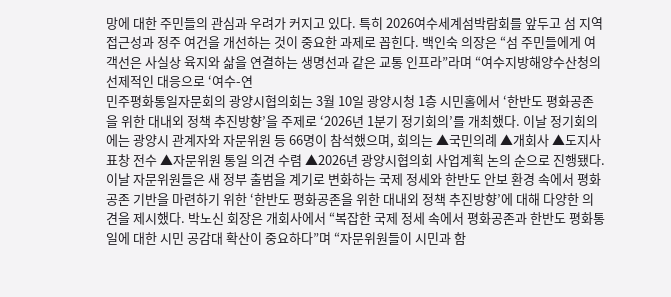망에 대한 주민들의 관심과 우려가 커지고 있다. 특히 2026여수세계섬박람회를 앞두고 섬 지역 접근성과 정주 여건을 개선하는 것이 중요한 과제로 꼽힌다. 백인숙 의장은 “섬 주민들에게 여객선은 사실상 육지와 삶을 연결하는 생명선과 같은 교통 인프라”라며 “여수지방해양수산청의 선제적인 대응으로 ‘여수-연
민주평화통일자문회의 광양시협의회는 3월 10일 광양시청 1층 시민홀에서 ‘한반도 평화공존을 위한 대내외 정책 추진방향’을 주제로 ‘2026년 1분기 정기회의’를 개최했다. 이날 정기회의에는 광양시 관계자와 자문위원 등 66명이 참석했으며, 회의는 ▲국민의례 ▲개회사 ▲도지사 표창 전수 ▲자문위원 통일 의견 수렴 ▲2026년 광양시협의회 사업계획 논의 순으로 진행됐다. 이날 자문위원들은 새 정부 출범을 계기로 변화하는 국제 정세와 한반도 안보 환경 속에서 평화공존 기반을 마련하기 위한 ‘한반도 평화공존을 위한 대내외 정책 추진방향’에 대해 다양한 의견을 제시했다. 박노신 회장은 개회사에서 “복잡한 국제 정세 속에서 평화공존과 한반도 평화통일에 대한 시민 공감대 확산이 중요하다”며 “자문위원들이 시민과 함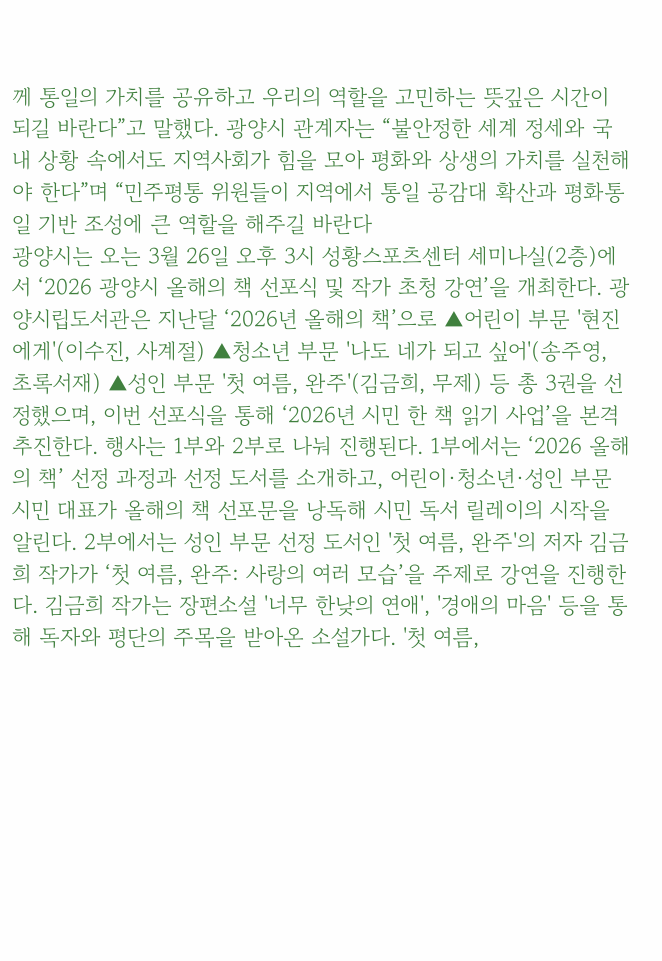께 통일의 가치를 공유하고 우리의 역할을 고민하는 뜻깊은 시간이 되길 바란다”고 말했다. 광양시 관계자는 “불안정한 세계 정세와 국내 상황 속에서도 지역사회가 힘을 모아 평화와 상생의 가치를 실천해야 한다”며 “민주평통 위원들이 지역에서 통일 공감대 확산과 평화통일 기반 조성에 큰 역할을 해주길 바란다
광양시는 오는 3월 26일 오후 3시 성황스포츠센터 세미나실(2층)에서 ‘2026 광양시 올해의 책 선포식 및 작가 초청 강연’을 개최한다. 광양시립도서관은 지난달 ‘2026년 올해의 책’으로 ▲어린이 부문 '현진에게'(이수진, 사계절) ▲청소년 부문 '나도 네가 되고 싶어'(송주영, 초록서재) ▲성인 부문 '첫 여름, 완주'(김금희, 무제) 등 총 3권을 선정했으며, 이번 선포식을 통해 ‘2026년 시민 한 책 읽기 사업’을 본격 추진한다. 행사는 1부와 2부로 나눠 진행된다. 1부에서는 ‘2026 올해의 책’ 선정 과정과 선정 도서를 소개하고, 어린이·청소년·성인 부문 시민 대표가 올해의 책 선포문을 낭독해 시민 독서 릴레이의 시작을 알린다. 2부에서는 성인 부문 선정 도서인 '첫 여름, 완주'의 저자 김금희 작가가 ‘첫 여름, 완주: 사랑의 여러 모습’을 주제로 강연을 진행한다. 김금희 작가는 장편소설 '너무 한낮의 연애', '경애의 마음' 등을 통해 독자와 평단의 주목을 받아온 소설가다. '첫 여름,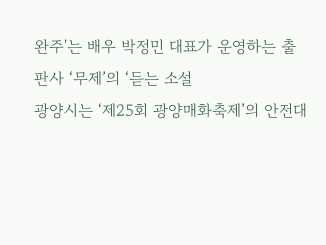완주'는 배우 박정민 대표가 운영하는 출판사 ‘무제’의 ‘듣는 소설
광양시는 ‘제25회 광양매화축제’의 안전대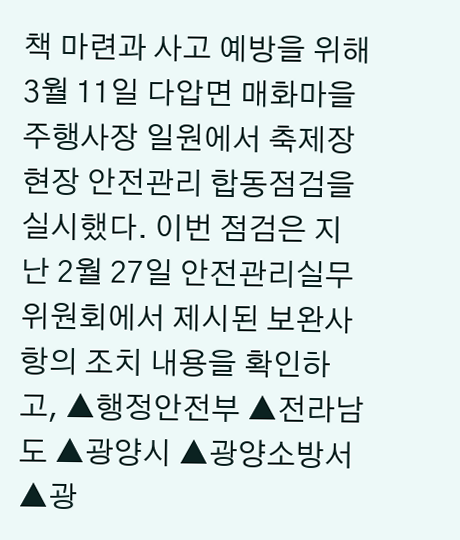책 마련과 사고 예방을 위해 3월 11일 다압면 매화마을 주행사장 일원에서 축제장 현장 안전관리 합동점검을 실시했다. 이번 점검은 지난 2월 27일 안전관리실무위원회에서 제시된 보완사항의 조치 내용을 확인하고, ▲행정안전부 ▲전라남도 ▲광양시 ▲광양소방서 ▲광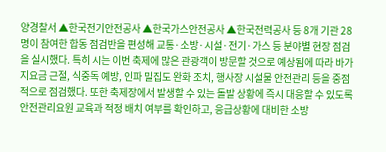양경찰서 ▲한국전기안전공사 ▲한국가스안전공사 ▲한국전력공사 등 8개 기관 28명이 참여한 합동 점검반을 편성해 교통·소방·시설·전기·가스 등 분야별 현장 점검을 실시했다. 특히 시는 이번 축제에 많은 관광객이 방문할 것으로 예상됨에 따라 바가지요금 근절, 식중독 예방, 인파 밀집도 완화 조치, 행사장 시설물 안전관리 등을 중점적으로 점검했다. 또한 축제장에서 발생할 수 있는 돌발 상황에 즉시 대응할 수 있도록 안전관리요원 교육과 적정 배치 여부를 확인하고, 응급상황에 대비한 소방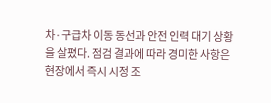차·구급차 이동 동선과 안전 인력 대기 상황을 살폈다. 점검 결과에 따라 경미한 사항은 현장에서 즉시 시정 조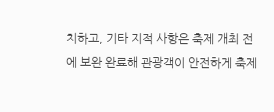치하고, 기타 지적 사항은 축제 개최 전에 보완 완료해 관광객이 안전하게 축제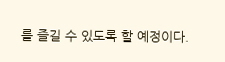를 즐길 수 있도록 할 예정이다.